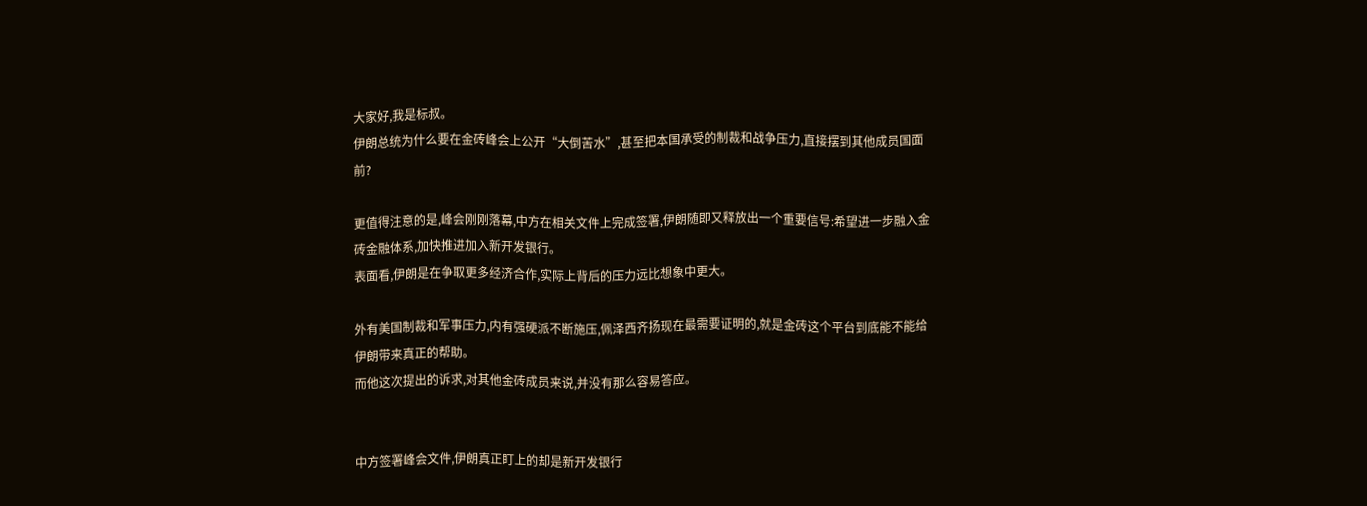大家好,我是标叔。
伊朗总统为什么要在金砖峰会上公开“大倒苦水”,甚至把本国承受的制裁和战争压力,直接摆到其他成员国面前?

更值得注意的是,峰会刚刚落幕,中方在相关文件上完成签署,伊朗随即又释放出一个重要信号:希望进一步融入金砖金融体系,加快推进加入新开发银行。
表面看,伊朗是在争取更多经济合作,实际上背后的压力远比想象中更大。

外有美国制裁和军事压力,内有强硬派不断施压,佩泽西齐扬现在最需要证明的,就是金砖这个平台到底能不能给伊朗带来真正的帮助。
而他这次提出的诉求,对其他金砖成员来说,并没有那么容易答应。


中方签署峰会文件,伊朗真正盯上的却是新开发银行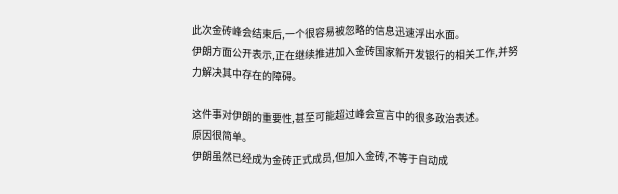此次金砖峰会结束后,一个很容易被忽略的信息迅速浮出水面。
伊朗方面公开表示,正在继续推进加入金砖国家新开发银行的相关工作,并努力解决其中存在的障碍。

这件事对伊朗的重要性,甚至可能超过峰会宣言中的很多政治表述。
原因很简单。
伊朗虽然已经成为金砖正式成员,但加入金砖,不等于自动成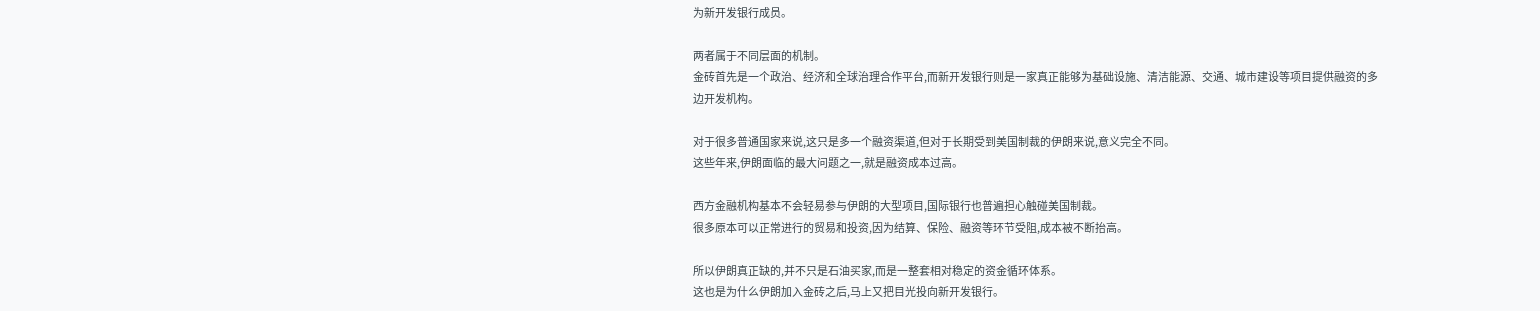为新开发银行成员。

两者属于不同层面的机制。
金砖首先是一个政治、经济和全球治理合作平台,而新开发银行则是一家真正能够为基础设施、清洁能源、交通、城市建设等项目提供融资的多边开发机构。

对于很多普通国家来说,这只是多一个融资渠道,但对于长期受到美国制裁的伊朗来说,意义完全不同。
这些年来,伊朗面临的最大问题之一,就是融资成本过高。

西方金融机构基本不会轻易参与伊朗的大型项目,国际银行也普遍担心触碰美国制裁。
很多原本可以正常进行的贸易和投资,因为结算、保险、融资等环节受阻,成本被不断抬高。

所以伊朗真正缺的,并不只是石油买家,而是一整套相对稳定的资金循环体系。
这也是为什么伊朗加入金砖之后,马上又把目光投向新开发银行。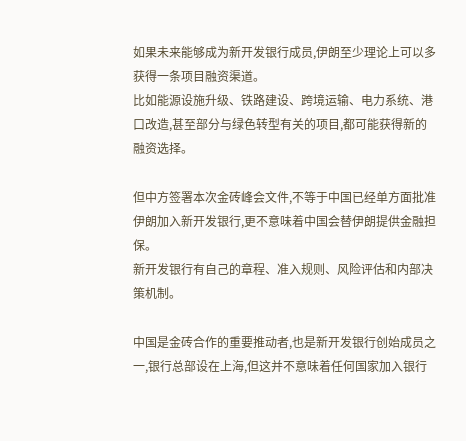如果未来能够成为新开发银行成员,伊朗至少理论上可以多获得一条项目融资渠道。
比如能源设施升级、铁路建设、跨境运输、电力系统、港口改造,甚至部分与绿色转型有关的项目,都可能获得新的融资选择。

但中方签署本次金砖峰会文件,不等于中国已经单方面批准伊朗加入新开发银行,更不意味着中国会替伊朗提供金融担保。
新开发银行有自己的章程、准入规则、风险评估和内部决策机制。

中国是金砖合作的重要推动者,也是新开发银行创始成员之一,银行总部设在上海,但这并不意味着任何国家加入银行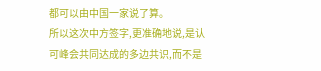都可以由中国一家说了算。
所以这次中方签字,更准确地说,是认可峰会共同达成的多边共识,而不是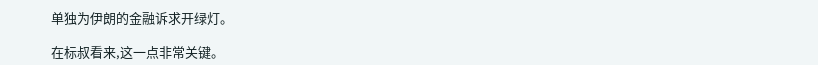单独为伊朗的金融诉求开绿灯。

在标叔看来,这一点非常关键。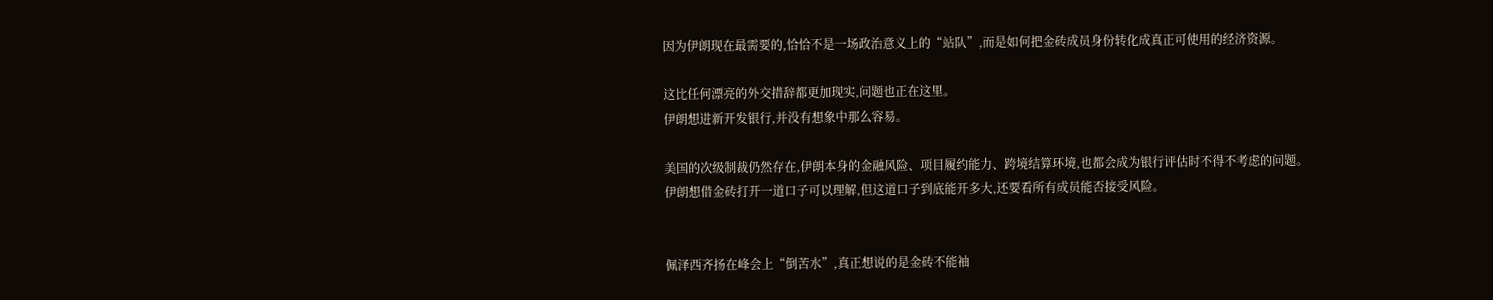因为伊朗现在最需要的,恰恰不是一场政治意义上的“站队”,而是如何把金砖成员身份转化成真正可使用的经济资源。

这比任何漂亮的外交措辞都更加现实,问题也正在这里。
伊朗想进新开发银行,并没有想象中那么容易。

美国的次级制裁仍然存在,伊朗本身的金融风险、项目履约能力、跨境结算环境,也都会成为银行评估时不得不考虑的问题。
伊朗想借金砖打开一道口子可以理解,但这道口子到底能开多大,还要看所有成员能否接受风险。


佩泽西齐扬在峰会上“倒苦水”,真正想说的是金砖不能袖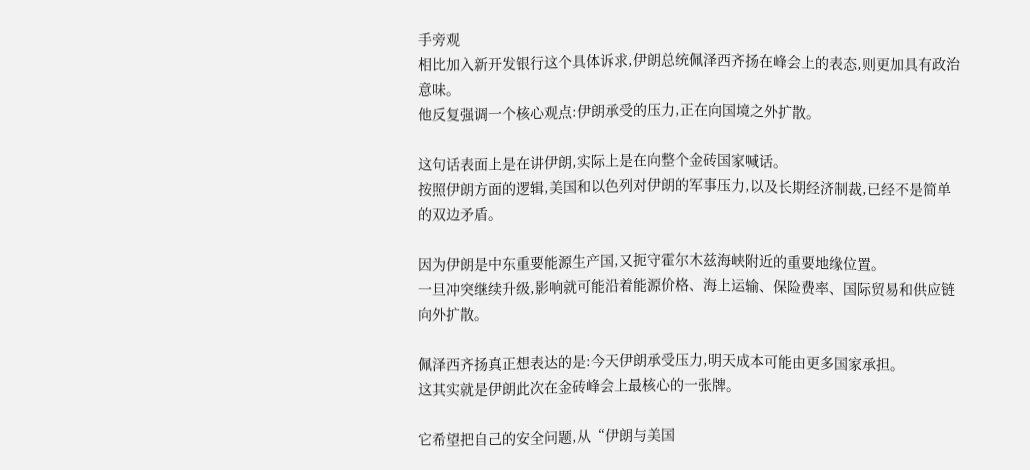手旁观
相比加入新开发银行这个具体诉求,伊朗总统佩泽西齐扬在峰会上的表态,则更加具有政治意味。
他反复强调一个核心观点:伊朗承受的压力,正在向国境之外扩散。

这句话表面上是在讲伊朗,实际上是在向整个金砖国家喊话。
按照伊朗方面的逻辑,美国和以色列对伊朗的军事压力,以及长期经济制裁,已经不是简单的双边矛盾。

因为伊朗是中东重要能源生产国,又扼守霍尔木兹海峡附近的重要地缘位置。
一旦冲突继续升级,影响就可能沿着能源价格、海上运输、保险费率、国际贸易和供应链向外扩散。

佩泽西齐扬真正想表达的是:今天伊朗承受压力,明天成本可能由更多国家承担。
这其实就是伊朗此次在金砖峰会上最核心的一张牌。

它希望把自己的安全问题,从“伊朗与美国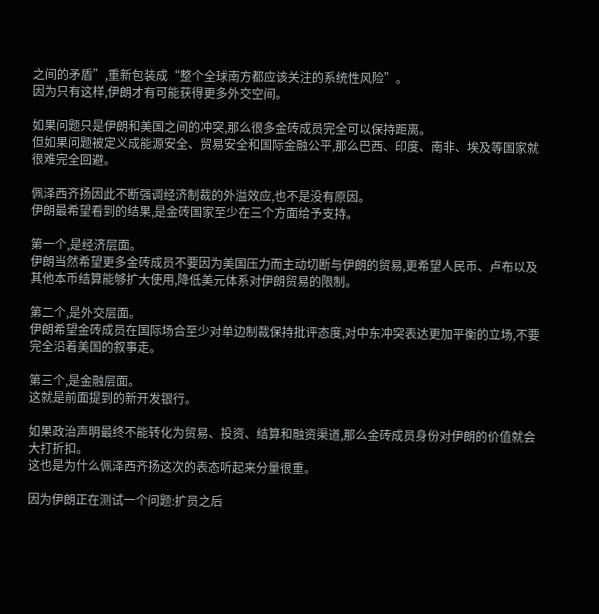之间的矛盾”,重新包装成“整个全球南方都应该关注的系统性风险”。
因为只有这样,伊朗才有可能获得更多外交空间。

如果问题只是伊朗和美国之间的冲突,那么很多金砖成员完全可以保持距离。
但如果问题被定义成能源安全、贸易安全和国际金融公平,那么巴西、印度、南非、埃及等国家就很难完全回避。

佩泽西齐扬因此不断强调经济制裁的外溢效应,也不是没有原因。
伊朗最希望看到的结果,是金砖国家至少在三个方面给予支持。

第一个,是经济层面。
伊朗当然希望更多金砖成员不要因为美国压力而主动切断与伊朗的贸易,更希望人民币、卢布以及其他本币结算能够扩大使用,降低美元体系对伊朗贸易的限制。

第二个,是外交层面。
伊朗希望金砖成员在国际场合至少对单边制裁保持批评态度,对中东冲突表达更加平衡的立场,不要完全沿着美国的叙事走。

第三个,是金融层面。
这就是前面提到的新开发银行。

如果政治声明最终不能转化为贸易、投资、结算和融资渠道,那么金砖成员身份对伊朗的价值就会大打折扣。
这也是为什么佩泽西齐扬这次的表态听起来分量很重。

因为伊朗正在测试一个问题:扩员之后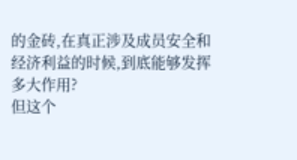的金砖,在真正涉及成员安全和经济利益的时候,到底能够发挥多大作用?
但这个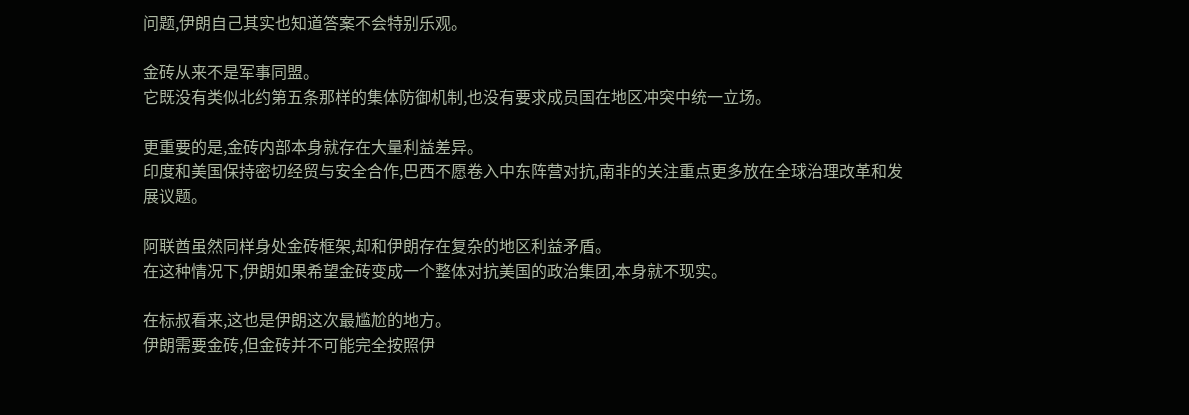问题,伊朗自己其实也知道答案不会特别乐观。

金砖从来不是军事同盟。
它既没有类似北约第五条那样的集体防御机制,也没有要求成员国在地区冲突中统一立场。

更重要的是,金砖内部本身就存在大量利益差异。
印度和美国保持密切经贸与安全合作,巴西不愿卷入中东阵营对抗,南非的关注重点更多放在全球治理改革和发展议题。

阿联酋虽然同样身处金砖框架,却和伊朗存在复杂的地区利益矛盾。
在这种情况下,伊朗如果希望金砖变成一个整体对抗美国的政治集团,本身就不现实。

在标叔看来,这也是伊朗这次最尴尬的地方。
伊朗需要金砖,但金砖并不可能完全按照伊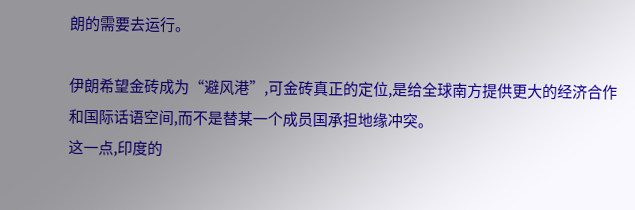朗的需要去运行。

伊朗希望金砖成为“避风港”,可金砖真正的定位,是给全球南方提供更大的经济合作和国际话语空间,而不是替某一个成员国承担地缘冲突。
这一点,印度的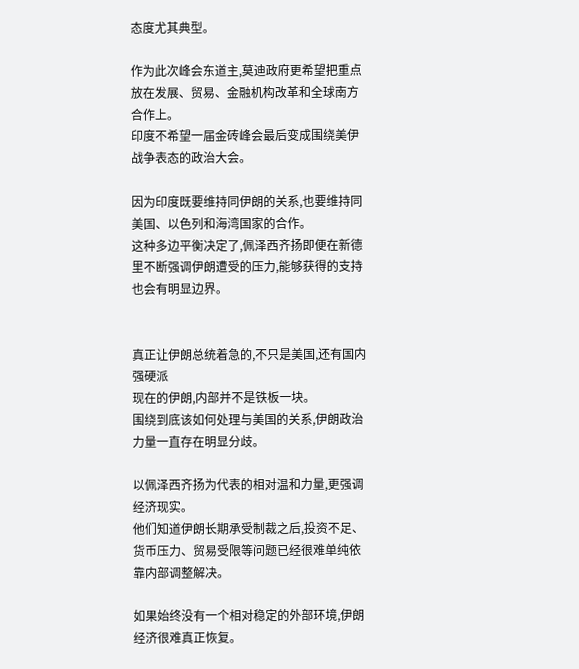态度尤其典型。

作为此次峰会东道主,莫迪政府更希望把重点放在发展、贸易、金融机构改革和全球南方合作上。
印度不希望一届金砖峰会最后变成围绕美伊战争表态的政治大会。

因为印度既要维持同伊朗的关系,也要维持同美国、以色列和海湾国家的合作。
这种多边平衡决定了,佩泽西齐扬即便在新德里不断强调伊朗遭受的压力,能够获得的支持也会有明显边界。


真正让伊朗总统着急的,不只是美国,还有国内强硬派
现在的伊朗,内部并不是铁板一块。
围绕到底该如何处理与美国的关系,伊朗政治力量一直存在明显分歧。

以佩泽西齐扬为代表的相对温和力量,更强调经济现实。
他们知道伊朗长期承受制裁之后,投资不足、货币压力、贸易受限等问题已经很难单纯依靠内部调整解决。

如果始终没有一个相对稳定的外部环境,伊朗经济很难真正恢复。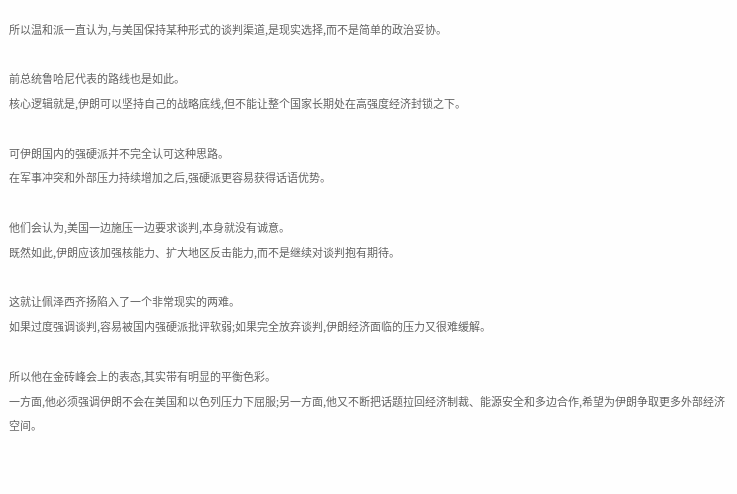所以温和派一直认为,与美国保持某种形式的谈判渠道,是现实选择,而不是简单的政治妥协。

前总统鲁哈尼代表的路线也是如此。
核心逻辑就是,伊朗可以坚持自己的战略底线,但不能让整个国家长期处在高强度经济封锁之下。

可伊朗国内的强硬派并不完全认可这种思路。
在军事冲突和外部压力持续增加之后,强硬派更容易获得话语优势。

他们会认为,美国一边施压一边要求谈判,本身就没有诚意。
既然如此,伊朗应该加强核能力、扩大地区反击能力,而不是继续对谈判抱有期待。

这就让佩泽西齐扬陷入了一个非常现实的两难。
如果过度强调谈判,容易被国内强硬派批评软弱;如果完全放弃谈判,伊朗经济面临的压力又很难缓解。

所以他在金砖峰会上的表态,其实带有明显的平衡色彩。
一方面,他必须强调伊朗不会在美国和以色列压力下屈服;另一方面,他又不断把话题拉回经济制裁、能源安全和多边合作,希望为伊朗争取更多外部经济空间。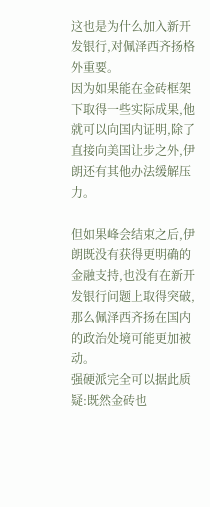这也是为什么加入新开发银行,对佩泽西齐扬格外重要。
因为如果能在金砖框架下取得一些实际成果,他就可以向国内证明,除了直接向美国让步之外,伊朗还有其他办法缓解压力。

但如果峰会结束之后,伊朗既没有获得更明确的金融支持,也没有在新开发银行问题上取得突破,那么佩泽西齐扬在国内的政治处境可能更加被动。
强硬派完全可以据此质疑:既然金砖也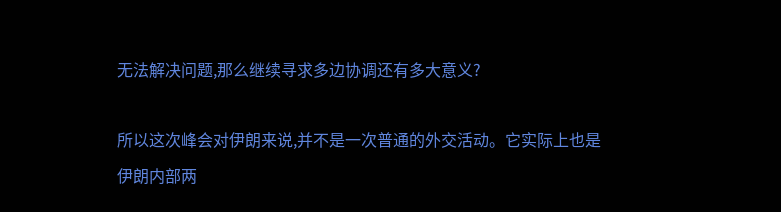无法解决问题,那么继续寻求多边协调还有多大意义?

所以这次峰会对伊朗来说,并不是一次普通的外交活动。它实际上也是伊朗内部两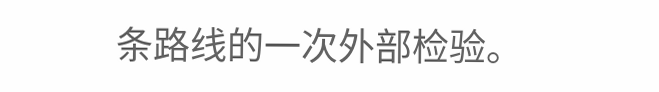条路线的一次外部检验。